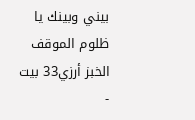بيني وبينك يا ظلوم الموقف
الخبز أرزي33 بيت
-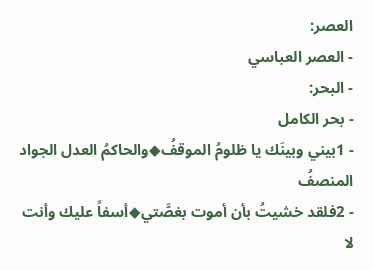العصر:
- العصر العباسي
- البحر:
- بحر الكامل
- 1بيني وبينَك يا ظلومُ الموقفُ◆والحاكمُ العدل الجواد المنصفُ
- 2فلقد خشيتُ بأن أموت بغصَّتي◆أسفاً عليك وأنت لا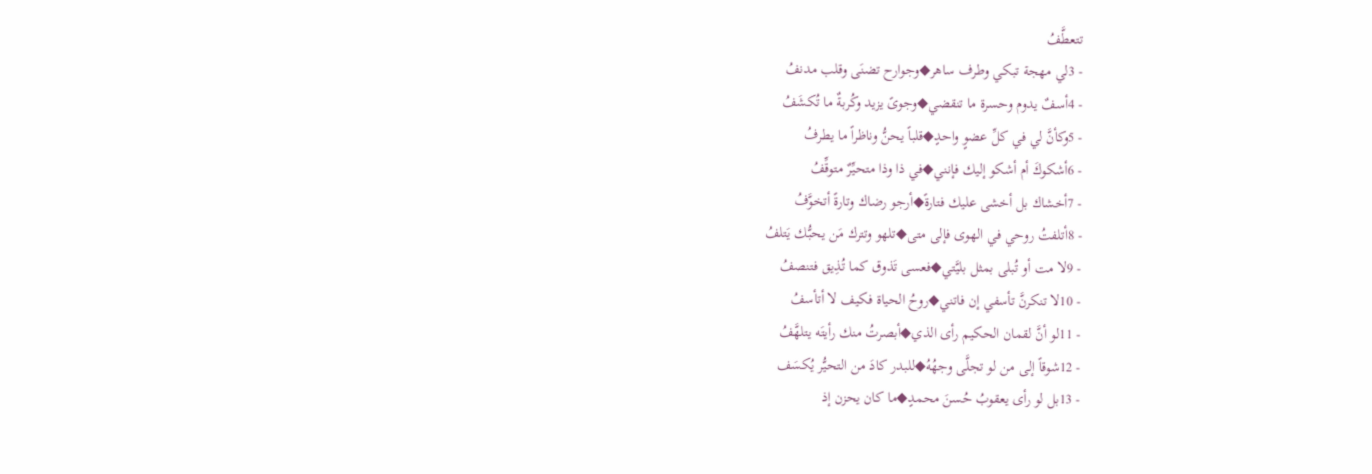تتعطَّفُ
- 3لي مهجة تبكي وطرف ساهر◆وجوارح تضنَى وقلب مدنفُ
- 4أسفٌ يدوم وحسرة ما تنقضي◆وجوىً يزيد وكُربةٌ ما تُكشَفُ
- 5وكأنَّ لي في كلِّ عضوٍ واحدٍ◆قلباً يحنُّ وناظراً ما يطرفُ
- 6أشكوكَ أم أشكو إليك فإنني◆في ذا وذا متحيِّرٌ متوقِّفُ
- 7أخشاك بل أخشى عليك فتارةً◆أرجو رضاك وتارةً أتخوَّفُ
- 8أتلفتُ روحي في الهوى فإلى متى◆تلهو وتترك مَن يحبُّك يَتلفُ
- 9لا مت أو تُبلى بمثل بليَّتي◆فعسى تَذوق كما تُذِيق فتنصفُ
- 10لا تنكرنَّ تأسفي إن فاتني◆روحُ الحياة فكيف لا أتأسفُ
- 11لو أنَّ لقمان الحكيم رأى الذي◆أبصرتُ منك رأيتَه يتلهَّفُ
- 12شوقاً إلى من لو تجلَّى وجهُهُ◆للبدر كادَ من التحيُّر يُكسَف
- 13بل لو رأى يعقوبُ حُسنَ محمدٍ◆ما كان يحزن إذ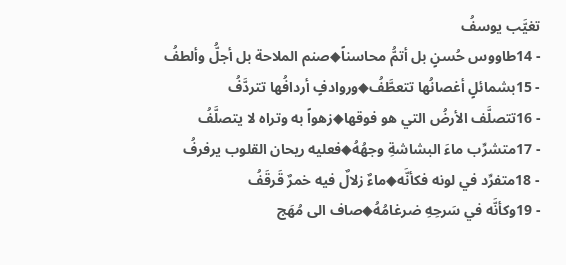تغيَّب يوسفُ
- 14طاووس حُسنٍ بل أتمُّ محاسناً◆صنم الملاحة بل أجلُّ وألطفُ
- 15بشمائلٍ أغصانُها تتعطَّفُ◆وروادفٍ أردافُها تتردَّفُ
- 16تتصلَّف الأرضُ التي هو فوقها◆زهواً به وتراه لا يتصلَّفُ
- 17متشرِّب ماءَ البشاشةِ وجهُهُ◆فعليه ريحان القلوب يرفرفُ
- 18متفرِّد في لونه فكأنَّه◆ماءٌ زلالٌ فيه خمرٌ قَرقَفُ
- 19وكأنَّه في سَرحِهِ ضرغامُهُ◆صاف الى مُهَج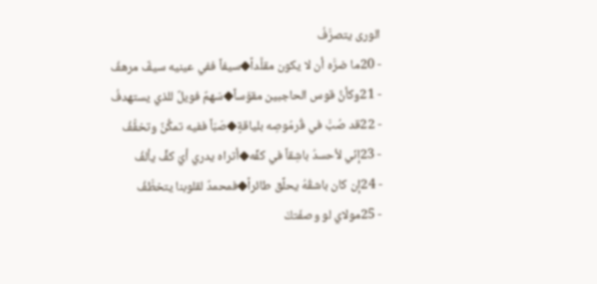الورى يتصرَّفُ
- 20ما ضرَّه أن لا يكون مقلَّداً◆سيفاً ففي عينيه سيفٌ مرهفُ
- 21وكأنَّ قوس الحاجبين مقوّساً◆سَهمٌ فويلٌ للذي يستهدفُ
- 22قد صُبَّ في قُرمُوصِه بلياقةٍ◆صَبّاً ففيه تمكُّنٌ وتخفُّفُ
- 23إنّي لأحسدُ باشِقاً في كفِّه◆أتراه يدري أيّ كفٍّ يألفُ
- 24إن كان باشقُهُ يحلِّق طائراً◆فمحمدٌ لقلوبنا يتخطَّفُ
- 25مولاي لو وصفَتكَ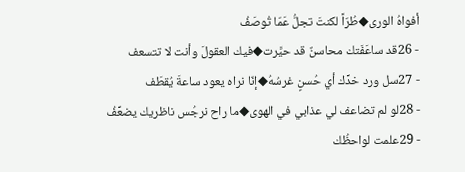أفواهُ الورى◆طُرّاً لكنتَ تجلُّ عَمّا تُوصَفُ
- 26قد ساعَفَتك محاسنٌ قد حيَّرت◆فيك العقولَ وأنت لا تتسعف
- 27سل ورد خدِّك أي حُسنٍ غرسُهُ◆إنّا نراه يعود ساعةَ يُقطَف
- 28لو لم تضاعف لي عذابي في الهوى◆ما راح نرجُس ناظريك يضعِّفُ
- 29علمت لواحظُك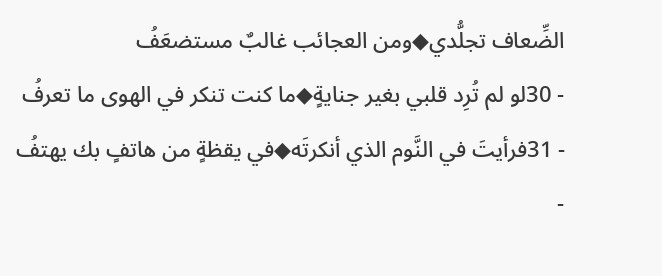الضِّعاف تجلُّدي◆ومن العجائب غالبٌ مستضعَفُ
- 30لو لم تُرِد قلبي بغير جنايةٍ◆ما كنت تنكر في الهوى ما تعرفُ
- 31فرأيتَ في النَّوم الذي أنكرتَه◆في يقظةٍ من هاتفٍ بك يهتفُ
-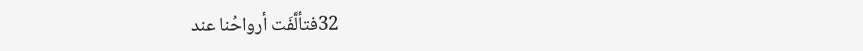32فتألَّفَت أرواحُنا عند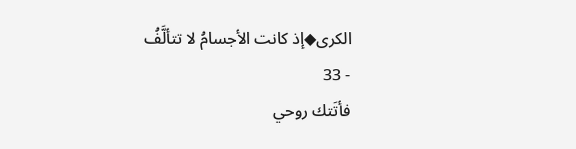الكرى◆إذ كانت الأجسامُ لا تتألَّفُ
- 33
فأتَتك روحي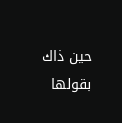حين ذاك بقولها